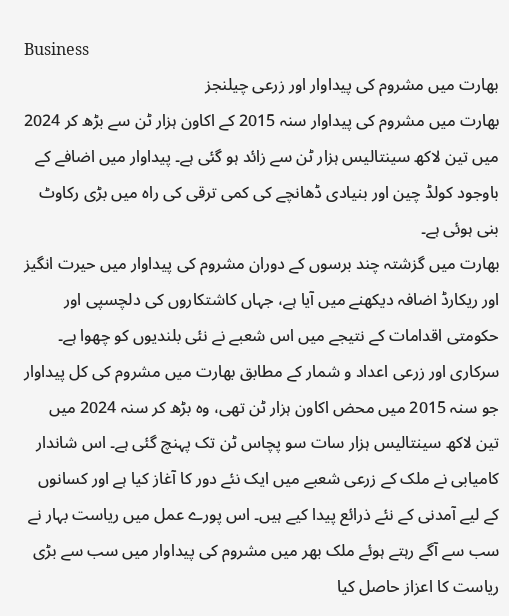Business
بھارت میں مشروم کی پیداوار اور زرعی چیلنجز
بھارت میں مشروم کی پیداوار سنہ 2015 کے اکاون ہزار ٹن سے بڑھ کر 2024 میں تین لاکھ سینتالیس ہزار ٹن سے زائد ہو گئی ہے۔ پیداوار میں اضافے کے باوجود کولڈ چین اور بنیادی ڈھانچے کی کمی ترقی کی راہ میں بڑی رکاوٹ بنی ہوئی ہے۔
بھارت میں گزشتہ چند برسوں کے دوران مشروم کی پیداوار میں حیرت انگیز اور ریکارڈ اضافہ دیکھنے میں آیا ہے، جہاں کاشتکاروں کی دلچسپی اور حکومتی اقدامات کے نتیجے میں اس شعبے نے نئی بلندیوں کو چھوا ہے۔ سرکاری اور زرعی اعداد و شمار کے مطابق بھارت میں مشروم کی کل پیداوار جو سنہ 2015 میں محض اکاون ہزار ٹن تھی، وہ بڑھ کر سنہ 2024 میں تین لاکھ سینتالیس ہزار سات سو پچاس ٹن تک پہنچ گئی ہے۔ اس شاندار کامیابی نے ملک کے زرعی شعبے میں ایک نئے دور کا آغاز کیا ہے اور کسانوں کے لیے آمدنی کے نئے ذرائع پیدا کیے ہیں۔ اس پورے عمل میں ریاست بہار نے سب سے آگے رہتے ہوئے ملک بھر میں مشروم کی پیداوار میں سب سے بڑی ریاست کا اعزاز حاصل کیا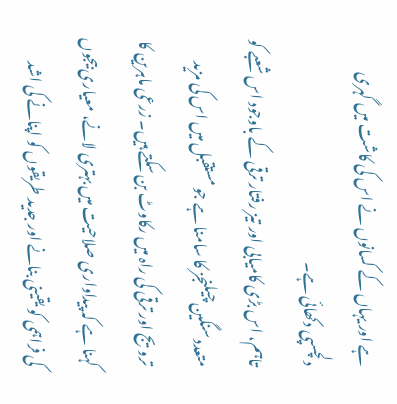ہے اور یہاں کے کسانوں نے اس کی کاشت میں گہری دلچسپی دکھائی ہے۔
تاہم، اس بڑی کامیابی اور تیز رفتار ترقی کے باوجود اس شعبے کو متعدد سنگین چیلنجز کا سامنا ہے جو مستقبل میں اس کی مزید ترویج اور ترقی کی راہ میں رکاوٹ بن سکتے ہیں۔ زرعی ماہرین کا کہنا ہے کہ پیداواری صلاحیت میں بہتری لانے، معیاری بیجوں کی فراہمی کو یقینی بنانے اور جدید طریقوں کو اپنانے کی اشد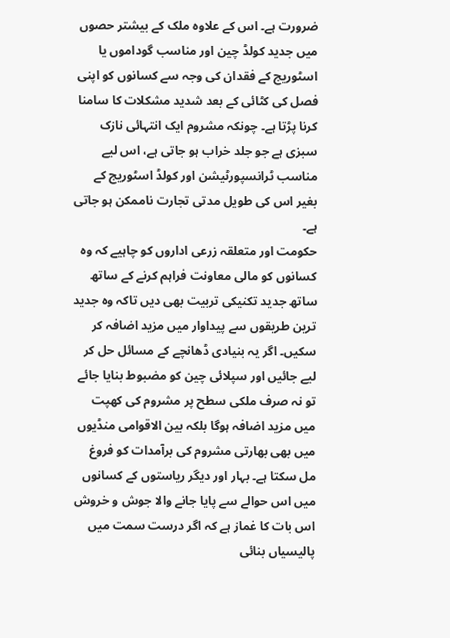ضرورت ہے۔ اس کے علاوہ ملک کے بیشتر حصوں میں جدید کولڈ چین اور مناسب گوداموں یا اسٹوریج کے فقدان کی وجہ سے کسانوں کو اپنی فصل کی کٹائی کے بعد شدید مشکلات کا سامنا کرنا پڑتا ہے۔ چونکہ مشروم ایک انتہائی نازک سبزی ہے جو جلد خراب ہو جاتی ہے، اس لیے مناسب ٹرانسپورٹیشن اور کولڈ اسٹوریج کے بغیر اس کی طویل مدتی تجارت ناممکن ہو جاتی ہے۔
حکومت اور متعلقہ زرعی اداروں کو چاہیے کہ وہ کسانوں کو مالی معاونت فراہم کرنے کے ساتھ ساتھ جدید تکنیکی تربیت بھی دیں تاکہ وہ جدید ترین طریقوں سے پیداوار میں مزید اضافہ کر سکیں۔ اگر یہ بنیادی ڈھانچے کے مسائل حل کر لیے جائیں اور سپلائی چین کو مضبوط بنایا جائے تو نہ صرف ملکی سطح پر مشروم کی کھپت میں مزید اضافہ ہوگا بلکہ بین الاقوامی منڈیوں میں بھی بھارتی مشروم کی برآمدات کو فروغ مل سکتا ہے۔ بہار اور دیگر ریاستوں کے کسانوں میں اس حوالے سے پایا جانے والا جوش و خروش اس بات کا غماز ہے کہ اگر درست سمت میں پالیسیاں بنائی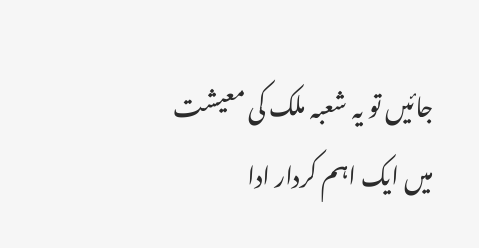جائیں تو یہ شعبہ ملک کی معیشت میں ایک اہم کردار ادا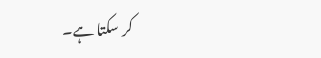کر سکتا ہے۔